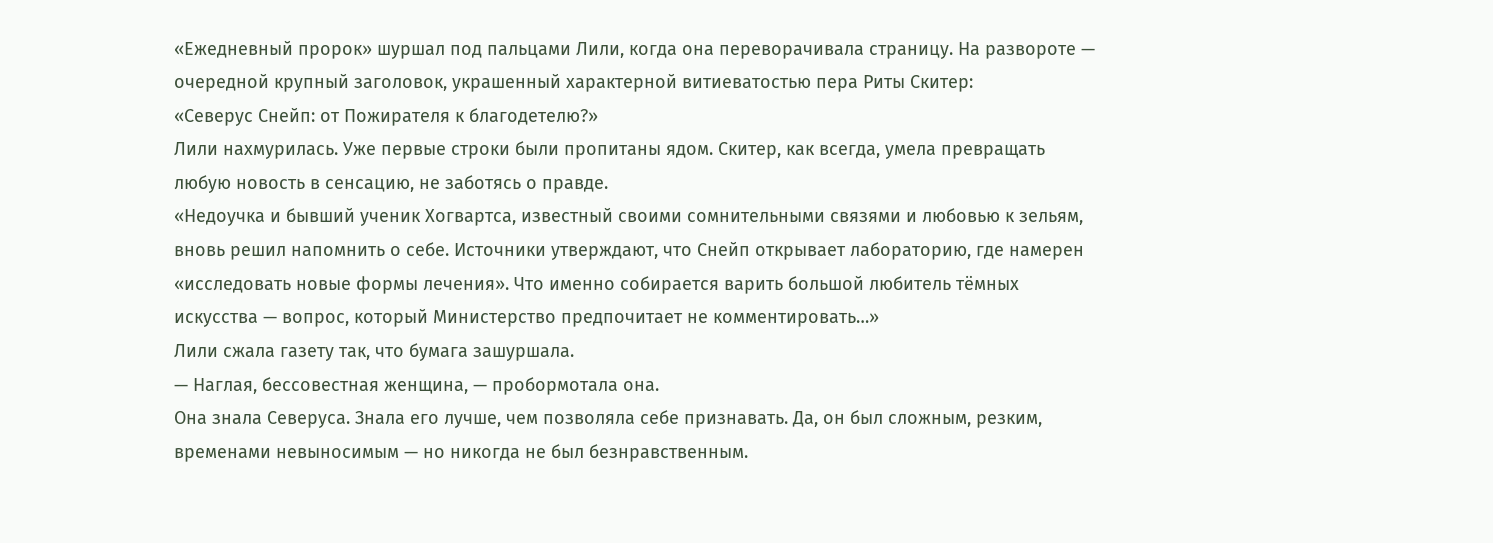«Ежедневный пророк» шуршал под пальцами Лили, когда она переворачивала страницу. На развороте — очередной крупный заголовок, украшенный характерной витиеватостью пера Риты Скитер:
«Северус Снейп: от Пожирателя к благодетелю?»
Лили нахмурилась. Уже первые строки были пропитаны ядом. Скитер, как всегда, умела превращать любую новость в сенсацию, не заботясь о правде.
«Недоучка и бывший ученик Хогвартса, известный своими сомнительными связями и любовью к зельям, вновь решил напомнить о себе. Источники утверждают, что Снейп открывает лабораторию, где намерен «исследовать новые формы лечения». Что именно собирается варить большой любитель тёмных искусства — вопрос, который Министерство предпочитает не комментировать…»
Лили сжала газету так, что бумага зашуршала.
— Наглая, бессовестная женщина, — пробормотала она.
Она знала Северуса. Знала его лучше, чем позволяла себе признавать. Да, он был сложным, резким, временами невыносимым — но никогда не был безнравственным.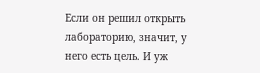Если он решил открыть лабораторию, значит, у него есть цель. И уж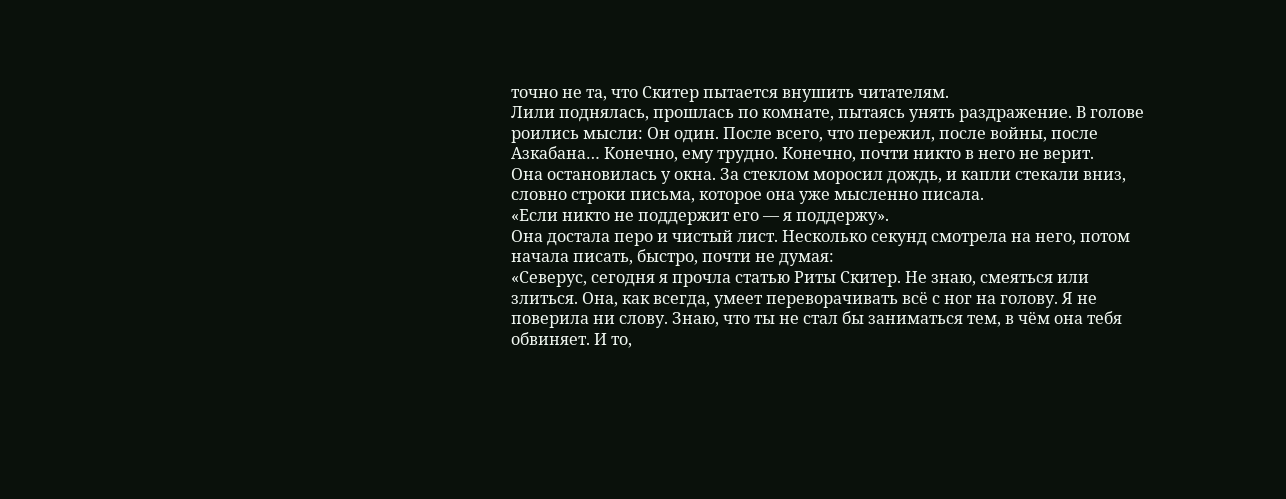точно не та, что Скитер пытается внушить читателям.
Лили поднялась, прошлась по комнате, пытаясь унять раздражение. В голове роились мысли: Он один. После всего, что пережил, после войны, после Азкабана… Конечно, ему трудно. Конечно, почти никто в него не верит.
Она остановилась у окна. За стеклом моросил дождь, и капли стекали вниз, словно строки письма, которое она уже мысленно писала.
«Если никто не поддержит его — я поддержу».
Она достала перо и чистый лист. Несколько секунд смотрела на него, потом начала писать, быстро, почти не думая:
«Северус, сегодня я прочла статью Риты Скитер. Не знаю, смеяться или злиться. Она, как всегда, умеет переворачивать всё с ног на голову. Я не поверила ни слову. Знаю, что ты не стал бы заниматься тем, в чём она тебя обвиняет. И то,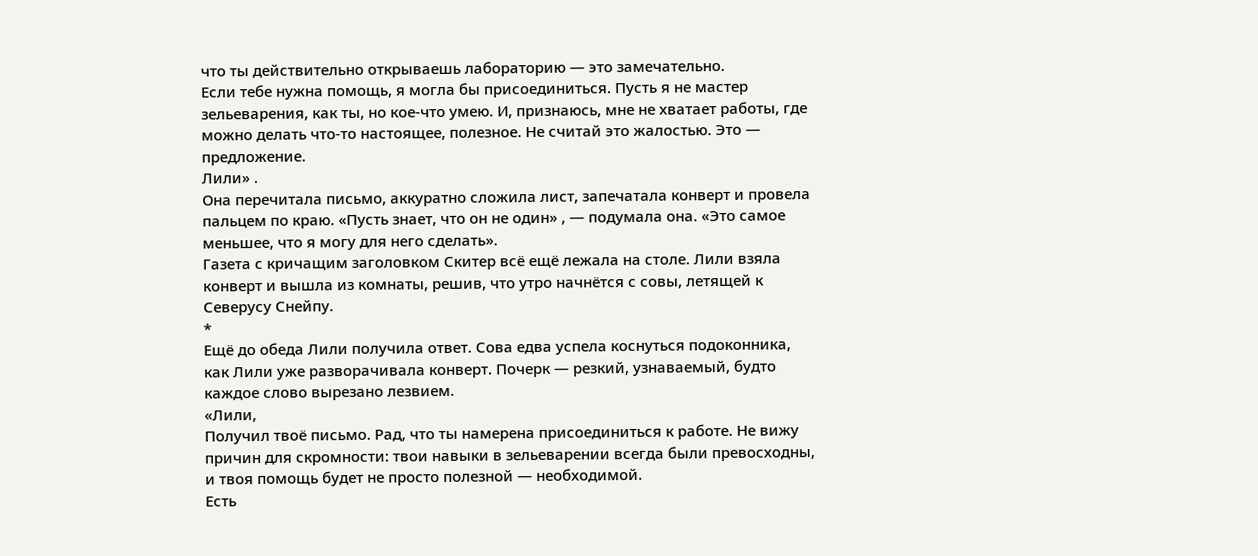что ты действительно открываешь лабораторию — это замечательно.
Если тебе нужна помощь, я могла бы присоединиться. Пусть я не мастер зельеварения, как ты, но кое‑что умею. И, признаюсь, мне не хватает работы, где можно делать что‑то настоящее, полезное. Не считай это жалостью. Это — предложение.
Лили» .
Она перечитала письмо, аккуратно сложила лист, запечатала конверт и провела пальцем по краю. «Пусть знает, что он не один» , — подумала она. «Это самое меньшее, что я могу для него сделать».
Газета с кричащим заголовком Скитер всё ещё лежала на столе. Лили взяла конверт и вышла из комнаты, решив, что утро начнётся с совы, летящей к Северусу Снейпу.
*
Ещё до обеда Лили получила ответ. Сова едва успела коснуться подоконника, как Лили уже разворачивала конверт. Почерк — резкий, узнаваемый, будто каждое слово вырезано лезвием.
«Лили,
Получил твоё письмо. Рад, что ты намерена присоединиться к работе. Не вижу причин для скромности: твои навыки в зельеварении всегда были превосходны, и твоя помощь будет не просто полезной — необходимой.
Есть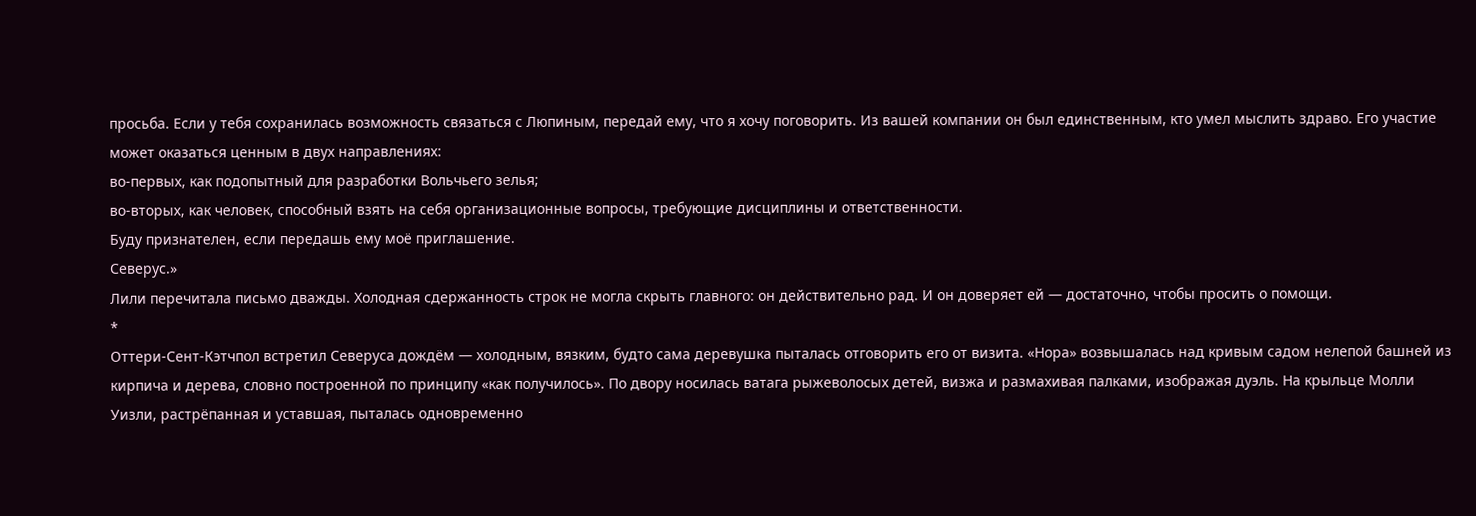просьба. Если у тебя сохранилась возможность связаться с Люпиным, передай ему, что я хочу поговорить. Из вашей компании он был единственным, кто умел мыслить здраво. Его участие может оказаться ценным в двух направлениях:
во‑первых, как подопытный для разработки Вольчьего зелья;
во‑вторых, как человек, способный взять на себя организационные вопросы, требующие дисциплины и ответственности.
Буду признателен, если передашь ему моё приглашение.
Северус.»
Лили перечитала письмо дважды. Холодная сдержанность строк не могла скрыть главного: он действительно рад. И он доверяет ей — достаточно, чтобы просить о помощи.
*
Оттери‑Сент‑Кэтчпол встретил Северуса дождём — холодным, вязким, будто сама деревушка пыталась отговорить его от визита. «Нора» возвышалась над кривым садом нелепой башней из кирпича и дерева, словно построенной по принципу «как получилось». По двору носилась ватага рыжеволосых детей, визжа и размахивая палками, изображая дуэль. На крыльце Молли Уизли, растрёпанная и уставшая, пыталась одновременно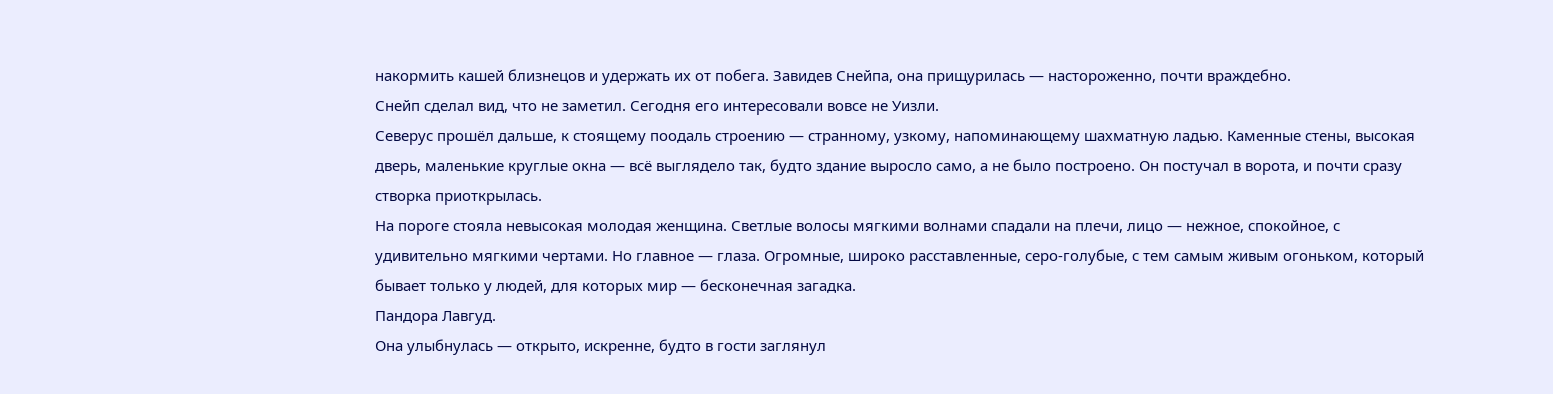накормить кашей близнецов и удержать их от побега. Завидев Снейпа, она прищурилась — настороженно, почти враждебно.
Снейп сделал вид, что не заметил. Сегодня его интересовали вовсе не Уизли.
Северус прошёл дальше, к стоящему поодаль строению — странному, узкому, напоминающему шахматную ладью. Каменные стены, высокая дверь, маленькие круглые окна — всё выглядело так, будто здание выросло само, а не было построено. Он постучал в ворота, и почти сразу створка приоткрылась.
На пороге стояла невысокая молодая женщина. Светлые волосы мягкими волнами спадали на плечи, лицо — нежное, спокойное, с удивительно мягкими чертами. Но главное — глаза. Огромные, широко расставленные, серо‑голубые, с тем самым живым огоньком, который бывает только у людей, для которых мир — бесконечная загадка.
Пандора Лавгуд.
Она улыбнулась — открыто, искренне, будто в гости заглянул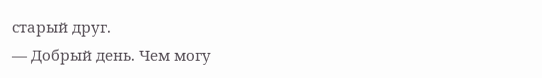старый друг.
— Добрый день. Чем могу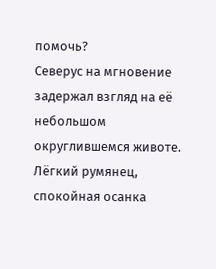помочь?
Северус на мгновение задержал взгляд на её небольшом округлившемся животе. Лёгкий румянец, спокойная осанка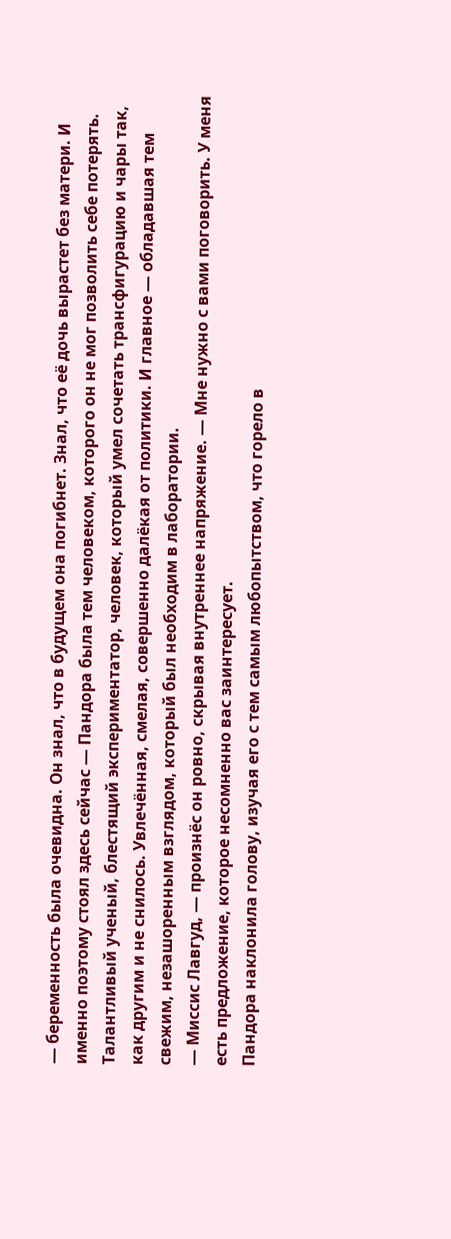— беременность была очевидна. Он знал, что в будущем она погибнет. Знал, что её дочь вырастет без матери. И именно поэтому стоял здесь сейчас — Пандора была тем человеком, которого он не мог позволить себе потерять.
Талантливый ученый, блестящий экспериментатор, человек, который умел сочетать трансфигурацию и чары так, как другим и не снилось. Увлечённая, смелая, совершенно далёкая от политики. И главное — обладавшая тем свежим, незашоренным взглядом, который был необходим в лаборатории.
— Миссис Лавгуд, — произнёс он ровно, скрывая внутреннее напряжение. — Мне нужно с вами поговорить. У меня есть предложение, которое несомненно вас заинтересует.
Пандора наклонила голову, изучая его с тем самым любопытством, что горело в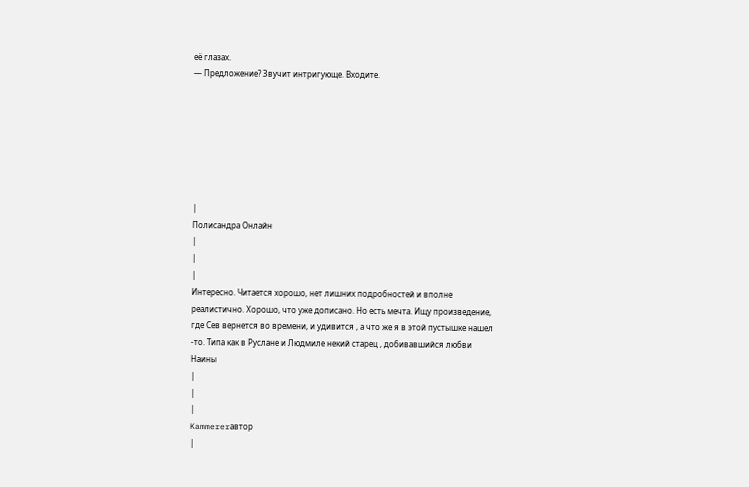её глазах.
— Предложение? Звучит интригующе. Входите.







|
Полисандра Онлайн
|
|
|
Интересно. Читается хорошо, нет лишних подробностей и вполне реалистично. Хорошо, что уже дописано. Но есть мечта. Ищу произведение, где Сев вернется во времени, и удивится , а что же я в этой пустышке нашел -то. Типа как в Руслане и Людмиле некий старец , добивавшийся любви Наины
|
|
|
Kammererавтор
|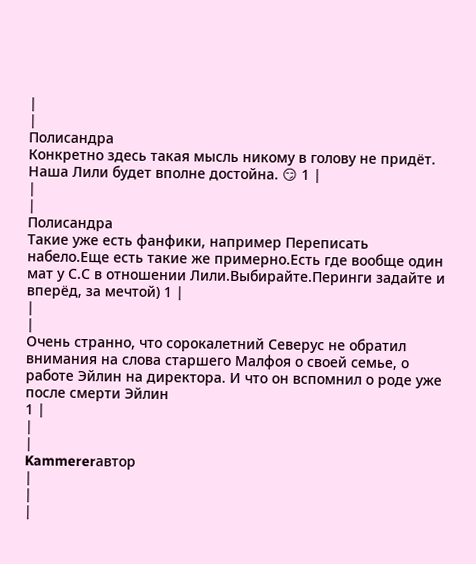|
|
Полисандра
Конкретно здесь такая мысль никому в голову не придёт. Наша Лили будет вполне достойна. 😏 1 |
|
|
Полисандра
Такие уже есть фанфики, например Переписать набело.Еще есть такие же примерно.Есть где вообще один мат у С.С в отношении Лили.Выбирайте.Перинги задайте и вперёд, за мечтой) 1 |
|
|
Очень странно, что сорокалетний Северус не обратил внимания на слова старшего Малфоя о своей семье, о работе Эйлин на директора. И что он вспомнил о роде уже после смерти Эйлин
1 |
|
|
Kammererавтор
|
|
|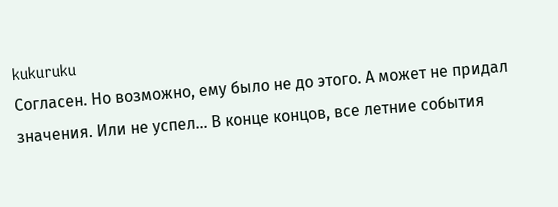kukuruku
Согласен. Но возможно, ему было не до этого. А может не придал значения. Или не успел... В конце концов, все летние события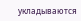укладываются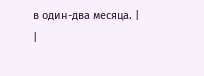в один-два месяца. |
|